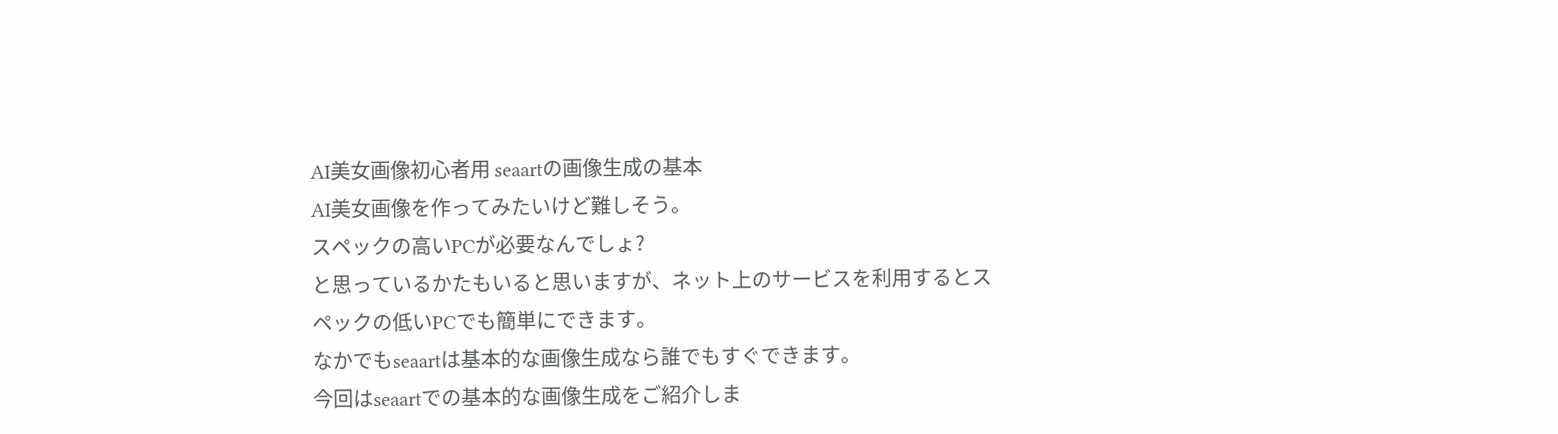AI美女画像初心者用 seaartの画像生成の基本
AI美女画像を作ってみたいけど難しそう。
スペックの高いPCが必要なんでしょ?
と思っているかたもいると思いますが、ネット上のサービスを利用するとスペックの低いPCでも簡単にできます。
なかでもseaartは基本的な画像生成なら誰でもすぐできます。
今回はseaartでの基本的な画像生成をご紹介しま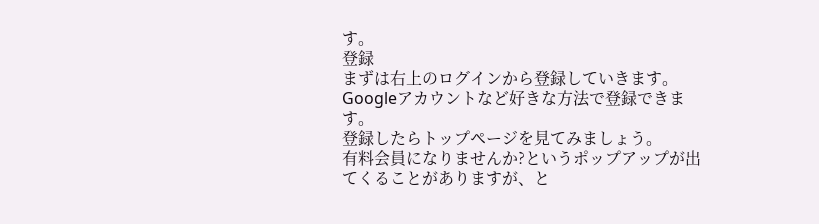す。
登録
まずは右上のログインから登録していきます。
Googleアカウントなど好きな方法で登録できます。
登録したらトップページを見てみましょう。
有料会員になりませんか?というポップアップが出てくることがありますが、と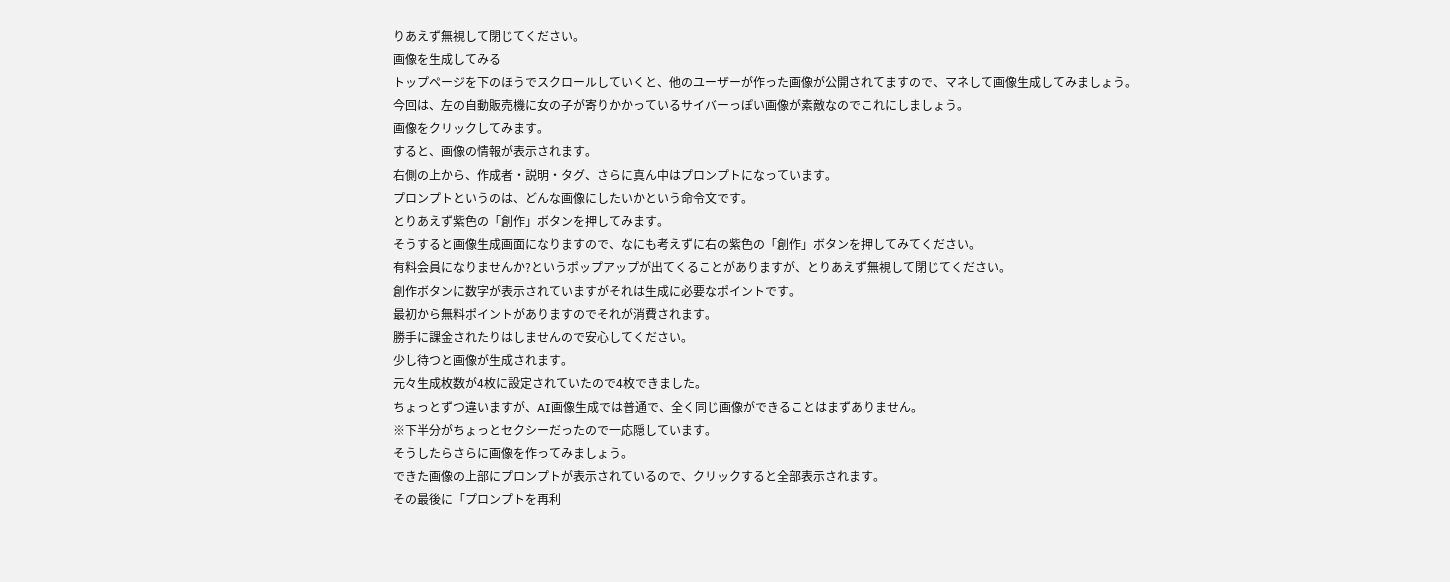りあえず無視して閉じてください。
画像を生成してみる
トップページを下のほうでスクロールしていくと、他のユーザーが作った画像が公開されてますので、マネして画像生成してみましょう。
今回は、左の自動販売機に女の子が寄りかかっているサイバーっぽい画像が素敵なのでこれにしましょう。
画像をクリックしてみます。
すると、画像の情報が表示されます。
右側の上から、作成者・説明・タグ、さらに真ん中はプロンプトになっています。
プロンプトというのは、どんな画像にしたいかという命令文です。
とりあえず紫色の「創作」ボタンを押してみます。
そうすると画像生成画面になりますので、なにも考えずに右の紫色の「創作」ボタンを押してみてください。
有料会員になりませんか?というポップアップが出てくることがありますが、とりあえず無視して閉じてください。
創作ボタンに数字が表示されていますがそれは生成に必要なポイントです。
最初から無料ポイントがありますのでそれが消費されます。
勝手に課金されたりはしませんので安心してください。
少し待つと画像が生成されます。
元々生成枚数が4枚に設定されていたので4枚できました。
ちょっとずつ違いますが、AI画像生成では普通で、全く同じ画像ができることはまずありません。
※下半分がちょっとセクシーだったので一応隠しています。
そうしたらさらに画像を作ってみましょう。
できた画像の上部にプロンプトが表示されているので、クリックすると全部表示されます。
その最後に「プロンプトを再利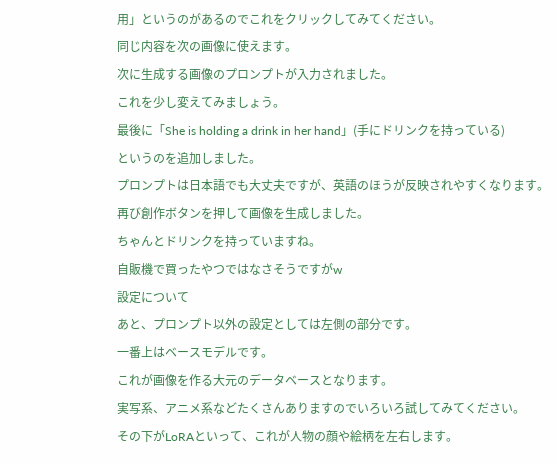用」というのがあるのでこれをクリックしてみてください。
同じ内容を次の画像に使えます。
次に生成する画像のプロンプトが入力されました。
これを少し変えてみましょう。
最後に「She is holding a drink in her hand」(手にドリンクを持っている)
というのを追加しました。
プロンプトは日本語でも大丈夫ですが、英語のほうが反映されやすくなります。
再び創作ボタンを押して画像を生成しました。
ちゃんとドリンクを持っていますね。
自販機で買ったやつではなさそうですがw
設定について
あと、プロンプト以外の設定としては左側の部分です。
一番上はベースモデルです。
これが画像を作る大元のデータベースとなります。
実写系、アニメ系などたくさんありますのでいろいろ試してみてください。
その下がLoRAといって、これが人物の顔や絵柄を左右します。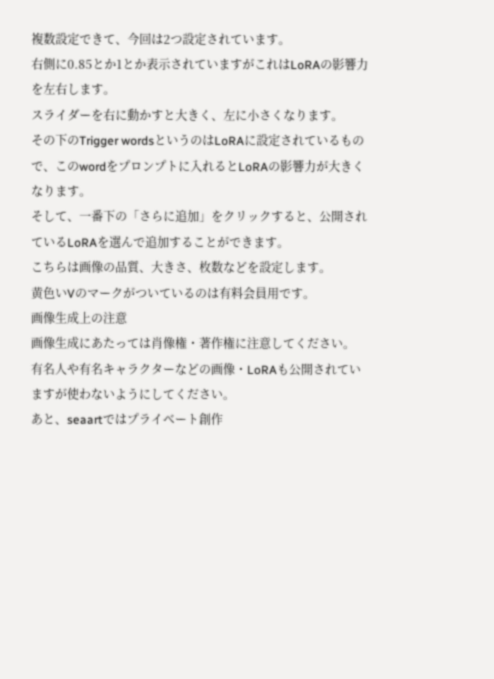複数設定できて、今回は2つ設定されています。
右側に0.85とか1とか表示されていますがこれはLoRAの影響力を左右します。
スライダーを右に動かすと大きく、左に小さくなります。
その下のTrigger wordsというのはLoRAに設定されているもので、このwordをプロンプトに入れるとLoRAの影響力が大きくなります。
そして、一番下の「さらに追加」をクリックすると、公開されているLoRAを選んで追加することができます。
こちらは画像の品質、大きさ、枚数などを設定します。
黄色いVのマークがついているのは有料会員用です。
画像生成上の注意
画像生成にあたっては肖像権・著作権に注意してください。
有名人や有名キャラクターなどの画像・LoRAも公開されていますが使わないようにしてください。
あと、seaartではプライベート創作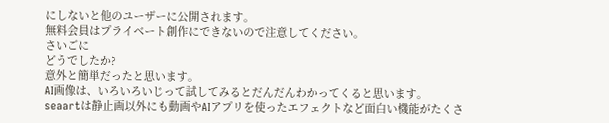にしないと他のユーザーに公開されます。
無料会員はプライベート創作にできないので注意してください。
さいごに
どうでしたか?
意外と簡単だったと思います。
AI画像は、いろいろいじって試してみるとだんだんわかってくると思います。
seaartは静止画以外にも動画やAIアプリを使ったエフェクトなど面白い機能がたくさ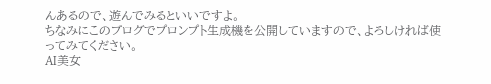んあるので、遊んでみるといいですよ。
ちなみにこのブログでプロンプト生成機を公開していますので、よろしければ使ってみてください。
AI美女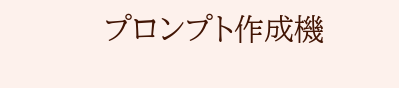プロンプト作成機